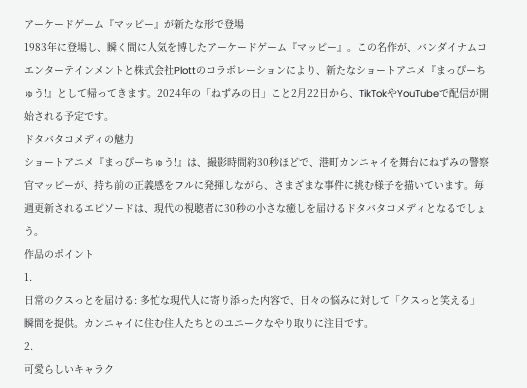アーケードゲーム『マッピー』が新たな形で登場
1983年に登場し、瞬く間に人気を博したアーケードゲーム『マッピー』。この名作が、バンダイナムコエンターテインメントと株式会社Plottのコラボレーションにより、新たなショートアニメ『まっぴーちゅう!』として帰ってきます。2024年の「ねずみの日」こと2月22日から、TikTokやYouTubeで配信が開始される予定です。
ドタバタコメディの魅力
ショートアニメ『まっぴーちゅう!』は、撮影時間約30秒ほどで、港町カンニャイを舞台にねずみの警察官マッピーが、持ち前の正義感をフルに発揮しながら、さまざまな事件に挑む様子を描いています。毎週更新されるエピソードは、現代の視聴者に30秒の小さな癒しを届けるドタバタコメディとなるでしょう。
作品のポイント
1.
日常のクスっとを届ける: 多忙な現代人に寄り添った内容で、日々の悩みに対して「クスっと笑える」瞬間を提供。カンニャイに住む住人たちとのユニークなやり取りに注目です。
2.
可愛らしいキャラク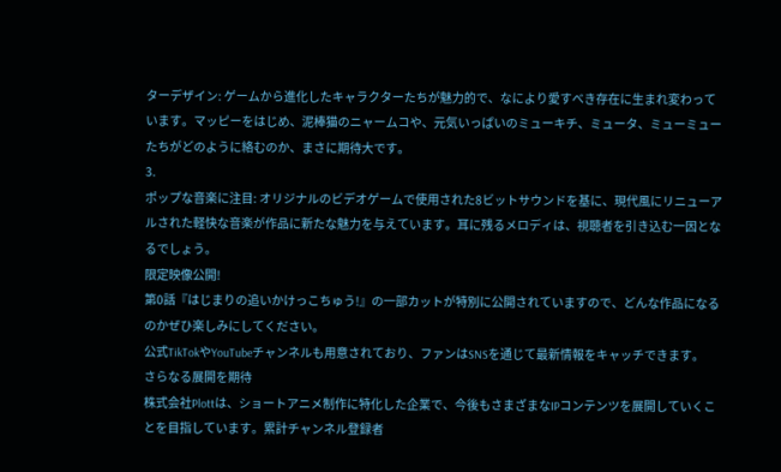ターデザイン: ゲームから進化したキャラクターたちが魅力的で、なにより愛すべき存在に生まれ変わっています。マッピーをはじめ、泥棒猫のニャームコや、元気いっぱいのミューキチ、ミュータ、ミューミューたちがどのように絡むのか、まさに期待大です。
3.
ポップな音楽に注目: オリジナルのビデオゲームで使用された8ビットサウンドを基に、現代風にリニューアルされた軽快な音楽が作品に新たな魅力を与えています。耳に残るメロディは、視聴者を引き込む一因となるでしょう。
限定映像公開!
第0話『はじまりの追いかけっこちゅう!』の一部カットが特別に公開されていますので、どんな作品になるのかぜひ楽しみにしてください。
公式TikTokやYouTubeチャンネルも用意されており、ファンはSNSを通じて最新情報をキャッチできます。
さらなる展開を期待
株式会社Plottは、ショートアニメ制作に特化した企業で、今後もさまざまなIPコンテンツを展開していくことを目指しています。累計チャンネル登録者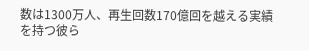数は1300万人、再生回数170億回を越える実績を持つ彼ら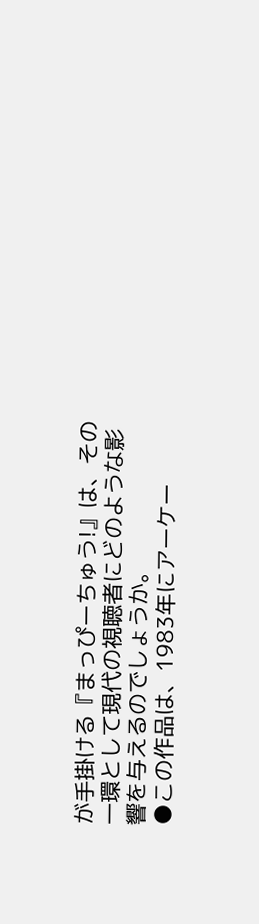が手掛ける『まっぴーちゅう!』は、その一環として現代の視聴者にどのような影響を与えるのでしょうか。
●この作品は、1983年にアーケー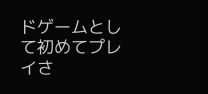ドゲームとして初めてプレイさ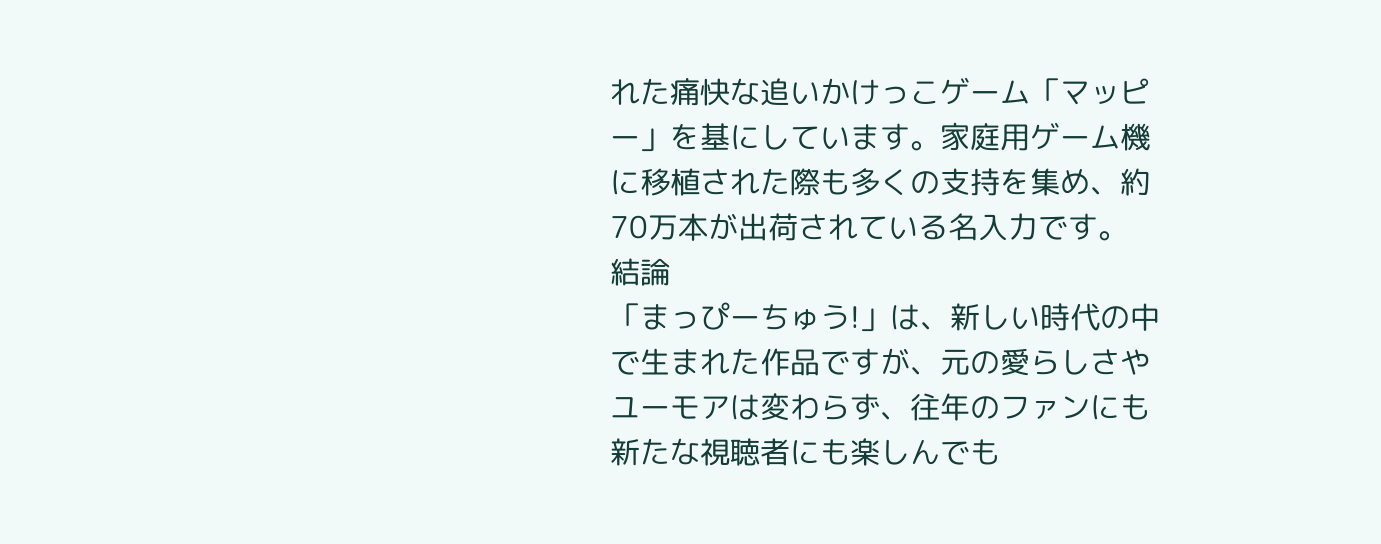れた痛快な追いかけっこゲーム「マッピー」を基にしています。家庭用ゲーム機に移植された際も多くの支持を集め、約70万本が出荷されている名入力です。
結論
「まっぴーちゅう!」は、新しい時代の中で生まれた作品ですが、元の愛らしさやユーモアは変わらず、往年のファンにも新たな視聴者にも楽しんでも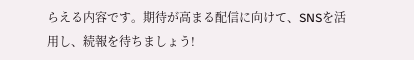らえる内容です。期待が高まる配信に向けて、SNSを活用し、続報を待ちましょう!